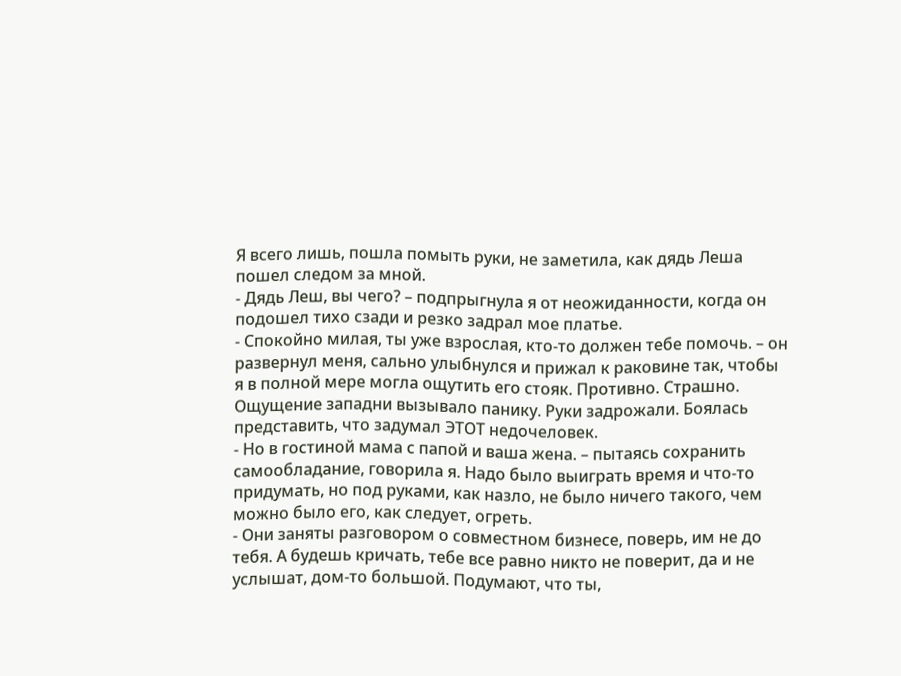Я всего лишь, пошла помыть руки, не заметила, как дядь Леша пошел следом за мной.
- Дядь Леш, вы чего? – подпрыгнула я от неожиданности, когда он подошел тихо сзади и резко задрал мое платье.
- Спокойно милая, ты уже взрослая, кто-то должен тебе помочь. – он развернул меня, сально улыбнулся и прижал к раковине так, чтобы я в полной мере могла ощутить его стояк. Противно. Страшно. Ощущение западни вызывало панику. Руки задрожали. Боялась представить, что задумал ЭТОТ недочеловек.
- Но в гостиной мама с папой и ваша жена. – пытаясь сохранить самообладание, говорила я. Надо было выиграть время и что-то придумать, но под руками, как назло, не было ничего такого, чем можно было его, как следует, огреть.
- Они заняты разговором о совместном бизнесе, поверь, им не до тебя. А будешь кричать, тебе все равно никто не поверит, да и не услышат, дом-то большой. Подумают, что ты,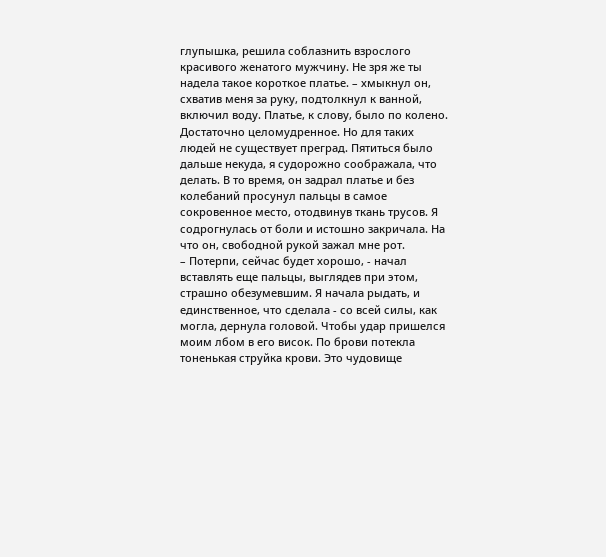глупышка, решила соблазнить взрослого красивого женатого мужчину. Не зря же ты надела такое короткое платье. – хмыкнул он, схватив меня за руку, подтолкнул к ванной, включил воду. Платье, к слову, было по колено. Достаточно целомудренное. Но для таких людей не существует преград. Пятиться было дальше некуда, я судорожно соображала, что делать. В то время, он задрал платье и без колебаний просунул пальцы в самое сокровенное место, отодвинув ткань трусов. Я содрогнулась от боли и истошно закричала. На что он, свободной рукой зажал мне рот.
– Потерпи, сейчас будет хорошо, - начал вставлять еще пальцы, выглядев при этом, страшно обезумевшим. Я начала рыдать, и единственное, что сделала - со всей силы, как могла, дернула головой. Чтобы удар пришелся моим лбом в его висок. По брови потекла тоненькая струйка крови. Это чудовище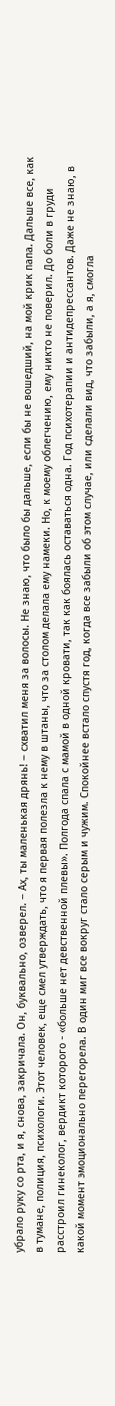убрало руку со рта, и я, снова, закричала. Он, буквально, озверел. – Ах, ты маленькая дрянь! – схватил меня за волосы. Не знаю, что было бы дальше, если бы не вошедший, на мой крик папа. Дальше все, как в тумане, полиция, психологи. Этот человек, еще смел утверждать, что я первая полезла к нему в штаны, что за столом делала ему намеки. Но, к моему облегчению, ему никто не поверил. До боли в груди расстроил гинеколог, вердикт которого - «больше нет девственной плевы». Полгода спала с мамой в одной кровати, так как боялась оставаться одна. Год психотерапии и антидепрессантов. Даже не знаю, в какой момент эмоционально перегорела. В один миг все вокруг стало серым и чужим. Спокойнее встало спустя год, когда все забыли об этом случае, или сделали вид, что забыли, а я, смогла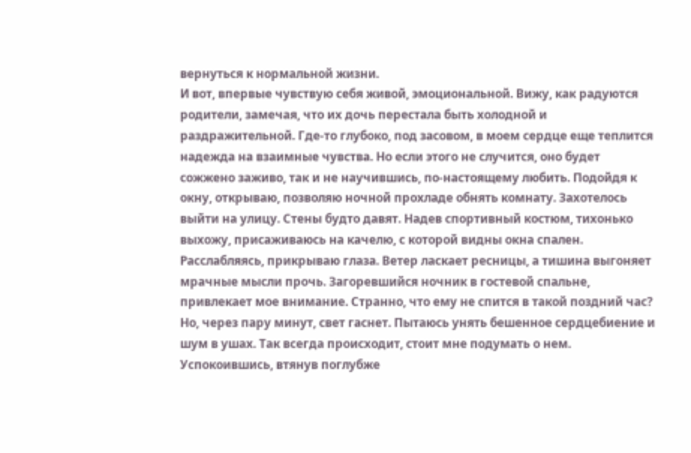вернуться к нормальной жизни.
И вот, впервые чувствую себя живой, эмоциональной. Вижу, как радуются родители, замечая, что их дочь перестала быть холодной и раздражительной. Где-то глубоко, под засовом, в моем сердце еще теплится надежда на взаимные чувства. Но если этого не случится, оно будет сожжено заживо, так и не научившись, по-настоящему любить. Подойдя к окну, открываю, позволяю ночной прохладе обнять комнату. Захотелось выйти на улицу. Стены будто давят. Надев спортивный костюм, тихонько выхожу, присаживаюсь на качелю, с которой видны окна спален. Расслабляясь, прикрываю глаза. Ветер ласкает ресницы, а тишина выгоняет мрачные мысли прочь. Загоревшийся ночник в гостевой спальне, привлекает мое внимание. Странно, что ему не спится в такой поздний час? Но, через пару минут, свет гаснет. Пытаюсь унять бешенное сердцебиение и шум в ушах. Так всегда происходит, стоит мне подумать о нем. Успокоившись, втянув поглубже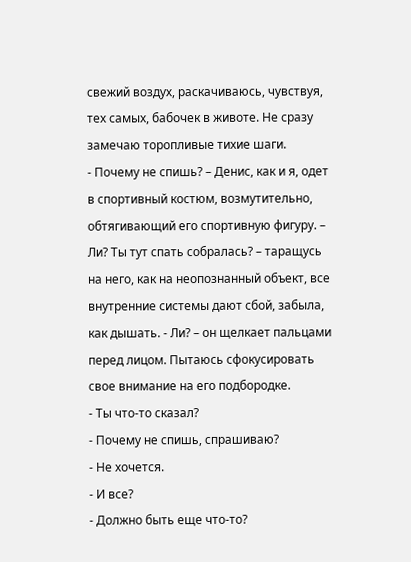свежий воздух, раскачиваюсь, чувствуя, тех самых, бабочек в животе. Не сразу замечаю торопливые тихие шаги.
- Почему не спишь? – Денис, как и я, одет в спортивный костюм, возмутительно, обтягивающий его спортивную фигуру. – Ли? Ты тут спать собралась? – таращусь на него, как на неопознанный объект, все внутренние системы дают сбой, забыла, как дышать. - Ли? – он щелкает пальцами перед лицом. Пытаюсь сфокусировать свое внимание на его подбородке.
- Ты что-то сказал?
- Почему не спишь, спрашиваю?
- Не хочется.
- И все?
- Должно быть еще что-то?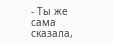- Ты же сама сказала,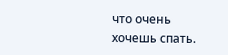что очень хочешь спать.